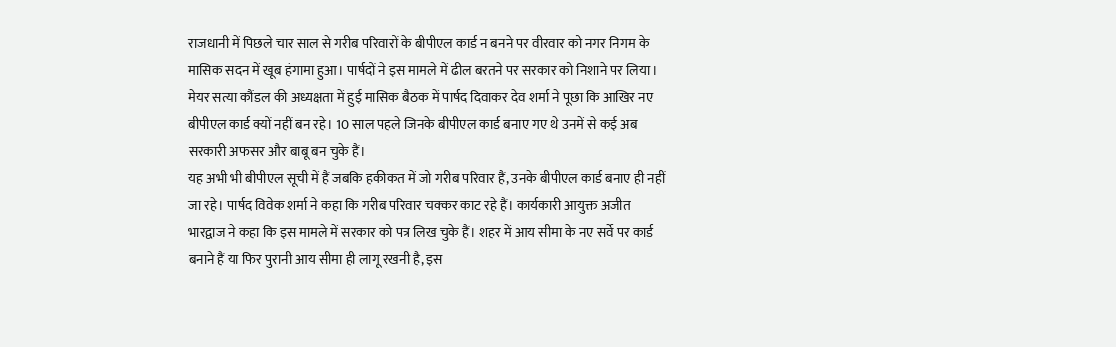राजधानी में पिछले चार साल से गरीब परिवारों के बीपीएल कार्ड न बनने पर वीरवार को नगर निगम के मासिक सदन में खूब हंगामा हुआ। पार्षदों ने इस मामले में ढील बरतने पर सरकार को निशाने पर लिया। मेयर सत्या कौंडल की अध्यक्षता में हुई मासिक बैठक में पार्षद दिवाकर देव शर्मा ने पूछा कि आखिर नए बीपीएल कार्ड क्यों नहीं बन रहे। 10 साल पहले जिनके बीपीएल कार्ड बनाए गए थे उनमें से कई अब सरकारी अफसर और बाबू बन चुके हैं।
यह अभी भी बीपीएल सूची में हैं जबकि हकीकत में जो गरीब परिवार हैं, उनके बीपीएल कार्ड बनाए ही नहीं जा रहे। पार्षद विवेक शर्मा ने कहा कि गरीब परिवार चक्कर काट रहे हैं। कार्यकारी आयुक्त अजीत भारद्वाज ने कहा कि इस मामले में सरकार को पत्र लिख चुके हैं। शहर में आय सीमा के नए सर्वे पर कार्ड बनाने हैं या फिर पुरानी आय सीमा ही लागू रखनी है, इस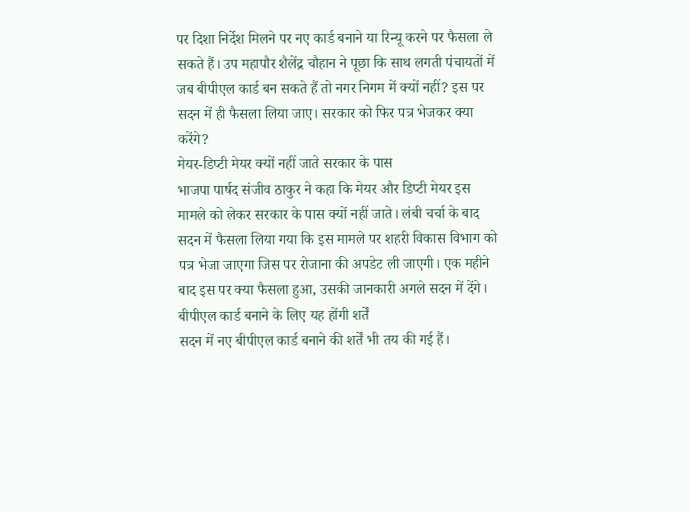पर दिशा निर्देश मिलने पर नए कार्ड बनाने या रिन्यू करने पर फैसला ले सकते हैं। उप महापौर शैलेंद्र चौहान ने पूछा कि साथ लगती पंचायतों में जब बीपीएल कार्ड बन सकते हैं तो नगर निगम में क्यों नहीं? इस पर सदन में ही फैसला लिया जाए। सरकार को फिर पत्र भेजकर क्या करेंगे?
मेयर-डिप्टी मेयर क्यों नहीं जाते सरकार के पास
भाजपा पार्षद संजीव ठाकुर ने कहा कि मेयर और डिप्टी मेयर इस मामले को लेकर सरकार के पास क्यों नहीं जाते। लंबी चर्चा के बाद सदन में फैसला लिया गया कि इस मामले पर शहरी विकास विभाग को पत्र भेजा जाएगा जिस पर रोजाना की अपडेट ली जाएगी। एक महीने बाद इस पर क्या फैसला हुआ, उसकी जानकारी अगले सदन में देंगे।
बीपीएल कार्ड बनाने के लिए यह होंगी शर्तें
सदन में नए बीपीएल कार्ड बनाने की शर्तें भी तय की गई हैं।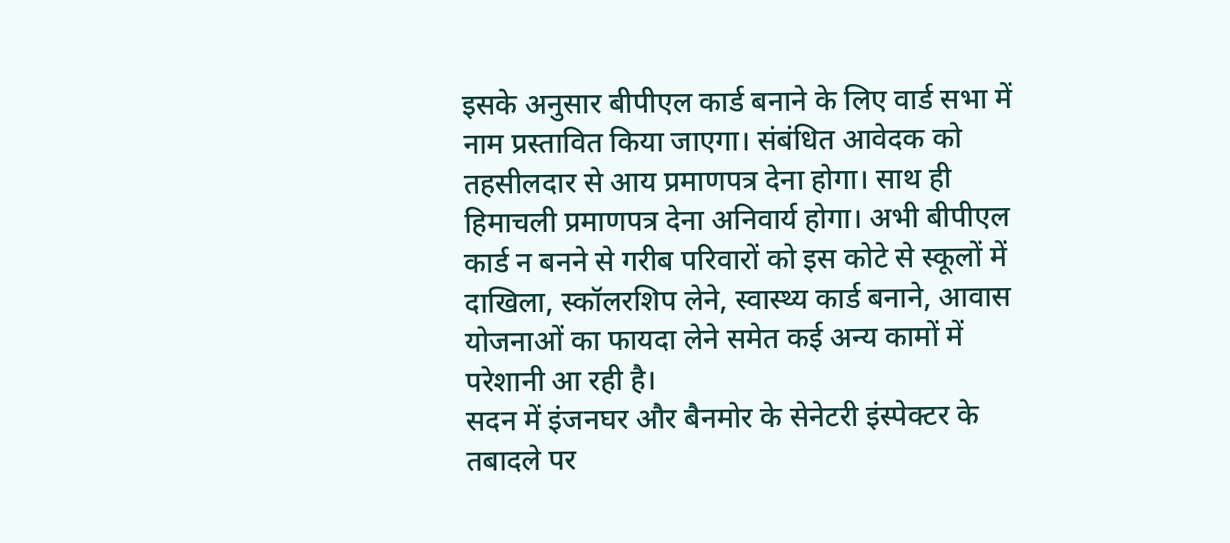इसके अनुसार बीपीएल कार्ड बनाने के लिए वार्ड सभा में नाम प्रस्तावित किया जाएगा। संबंधित आवेदक को तहसीलदार से आय प्रमाणपत्र देना होगा। साथ ही हिमाचली प्रमाणपत्र देना अनिवार्य होगा। अभी बीपीएल कार्ड न बनने से गरीब परिवारों को इस कोटे से स्कूलों में दाखिला, स्कॉलरशिप लेने, स्वास्थ्य कार्ड बनाने, आवास योजनाओं का फायदा लेने समेत कई अन्य कामों में परेशानी आ रही है।
सदन में इंजनघर और बैनमोर के सेनेटरी इंस्पेक्टर के तबादले पर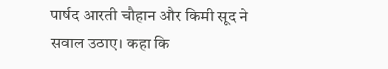पार्षद आरती चौहान और किमी सूद ने सवाल उठाए। कहा कि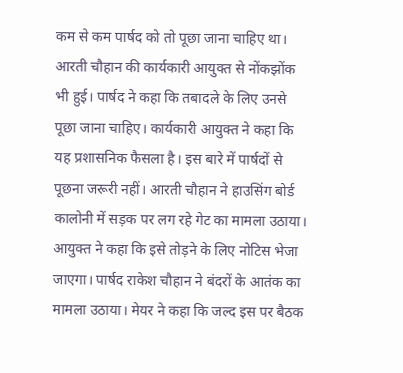कम से कम पार्षद को तो पूछा जाना चाहिए था। आरती चौहान की कार्यकारी आयुक्त से नोंकझोंक भी हुई। पार्षद ने कहा कि तबादले के लिए उनसे पूछा जाना चाहिए। कार्यकारी आयुक्त ने कहा कि यह प्रशासनिक फैसला है। इस बारे में पार्षदों से पूछना जरूरी नहीं। आरती चौहान ने हाउसिंग बोर्ड कालोनी में सड़क पर लग रहे गेट का मामला उठाया।
आयुक्त ने कहा कि इसे तोड़ने के लिए नोटिस भेजा जाएगा। पार्षद राकेश चौहान ने बंदरों के आतंक का मामला उठाया। मेयर ने कहा कि जल्द इस पर बैठक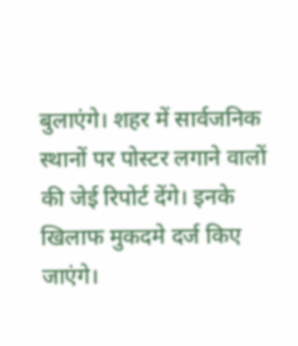बुलाएंगे। शहर में सार्वजनिक स्थानों पर पोस्टर लगाने वालों की जेई रिपोर्ट देंगे। इनके खिलाफ मुकदमे दर्ज किए जाएंगे।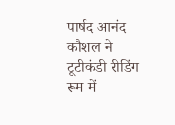पार्षद आनंद कौशल ने टूटीकंडी रीडिंग रूम में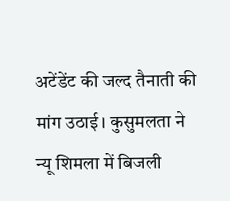अटेंडेंट की जल्द तैनाती की मांग उठाई। कुसुमलता ने न्यू शिमला में बिजली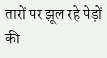तारों पर झूल रहे पेड़ों की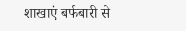शाखाएं बर्फबारी से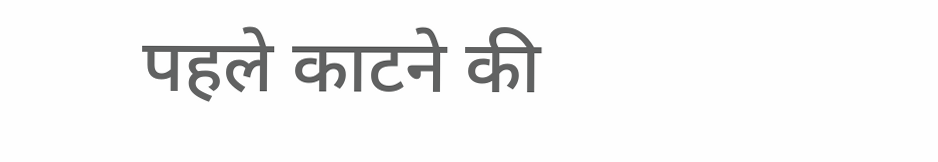पहले काटने की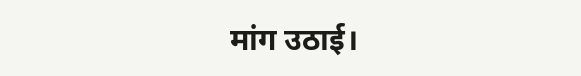मांग उठाई।